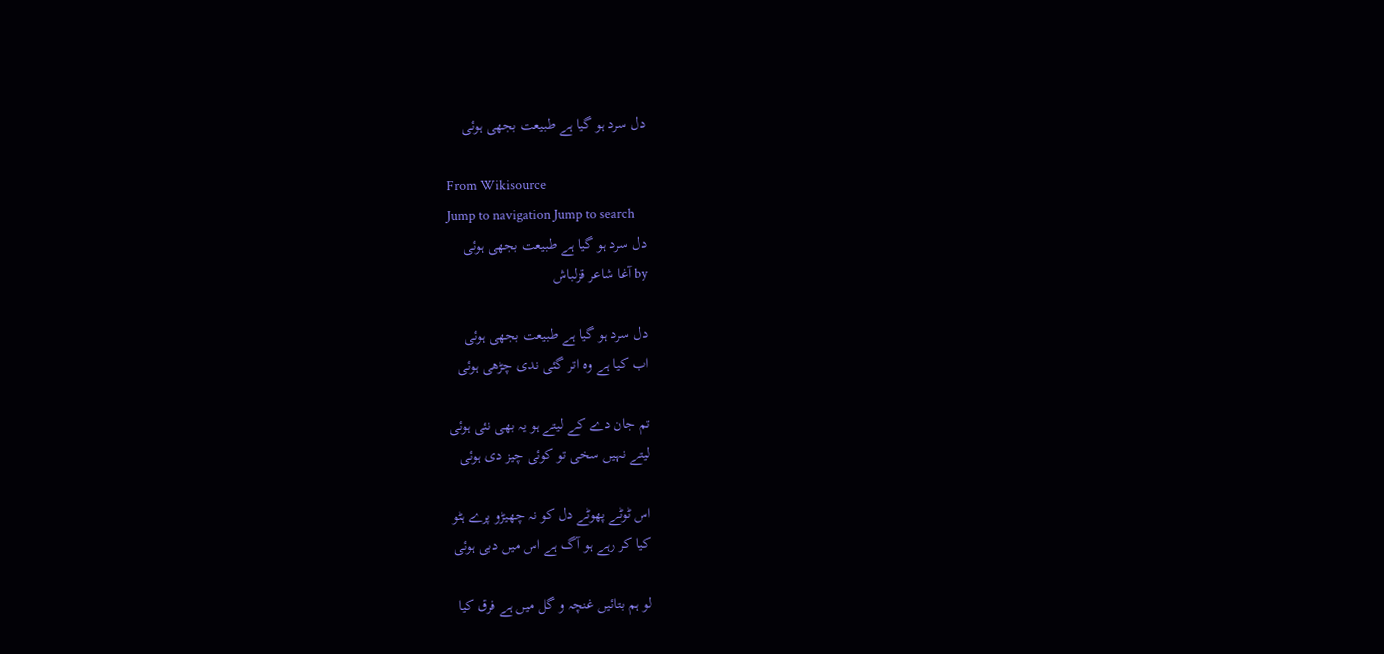دل سرد ہو گیا ہے طبیعت بجھی ہوئی

From Wikisource
Jump to navigation Jump to search
دل سرد ہو گیا ہے طبیعت بجھی ہوئی
by آغا شاعر قزلباش

دل سرد ہو گیا ہے طبیعت بجھی ہوئی
اب کیا ہے وہ اتر گئی ندی چڑھی ہوئی

تم جان دے کے لیتے ہو یہ بھی نئی ہوئی
لیتے نہیں سخی تو کوئی چیز دی ہوئی

اس ٹوٹے پھوٹے دل کو نہ چھیڑو پرے ہٹو
کیا کر رہے ہو آگ ہے اس میں دبی ہوئی

لو ہم بتائیں غنچہ و گل میں ہے فرق کیا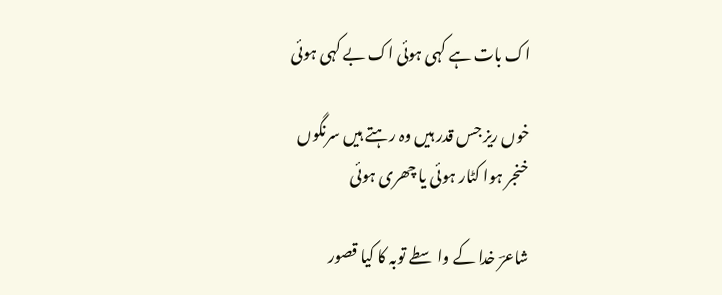اک بات ہے کہی ہوئی اک بے کہی ہوئی

خوں ریز جس قدر ہیں وہ رہتے ہیں سرنگوں
خنجر ہوا کٹار ہوئی یا چھری ہوئی

شاعرؔ خدا کے واسطے توبہ کا کیا قصور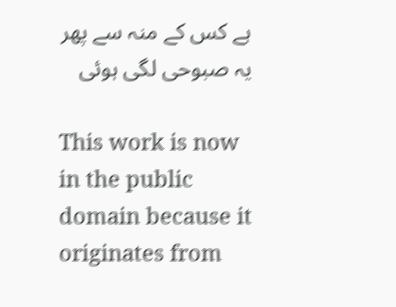ہے کس کے منہ سے پھر یہ صبوحی لگی ہوئی

This work is now in the public domain because it originates from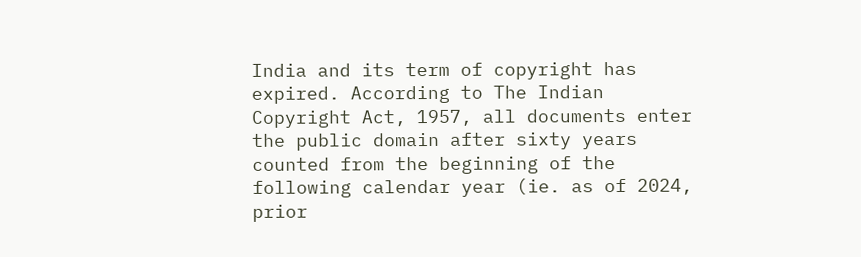India and its term of copyright has expired. According to The Indian Copyright Act, 1957, all documents enter the public domain after sixty years counted from the beginning of the following calendar year (ie. as of 2024, prior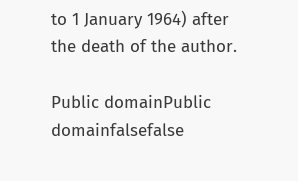to 1 January 1964) after the death of the author.

Public domainPublic domainfalsefalse